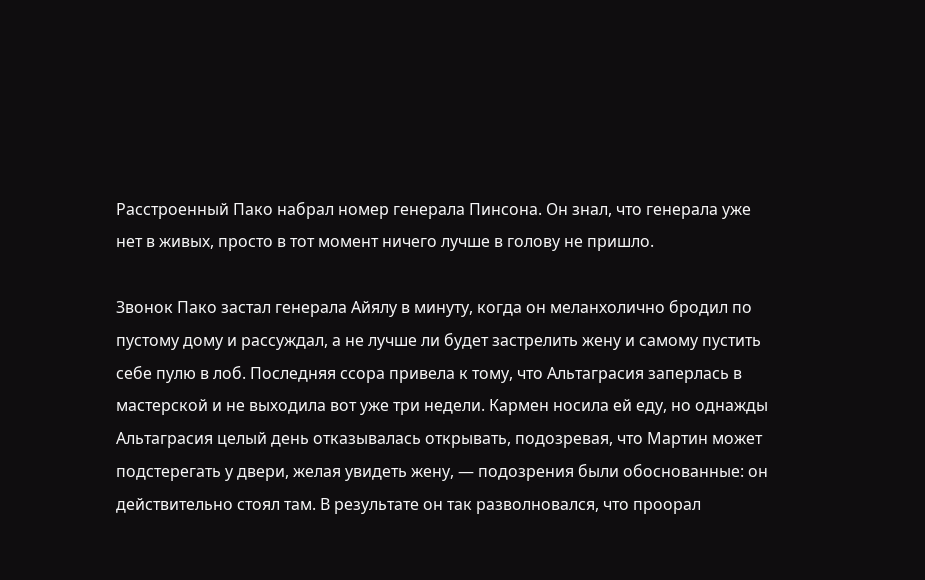Расстроенный Пако набрал номер генерала Пинсона. Он знал, что генерала уже нет в живых, просто в тот момент ничего лучше в голову не пришло.

Звонок Пако застал генерала Айялу в минуту, когда он меланхолично бродил по пустому дому и рассуждал, а не лучше ли будет застрелить жену и самому пустить себе пулю в лоб. Последняя ссора привела к тому, что Альтаграсия заперлась в мастерской и не выходила вот уже три недели. Кармен носила ей еду, но однажды Альтаграсия целый день отказывалась открывать, подозревая, что Мартин может подстерегать у двери, желая увидеть жену, — подозрения были обоснованные: он действительно стоял там. В результате он так разволновался, что проорал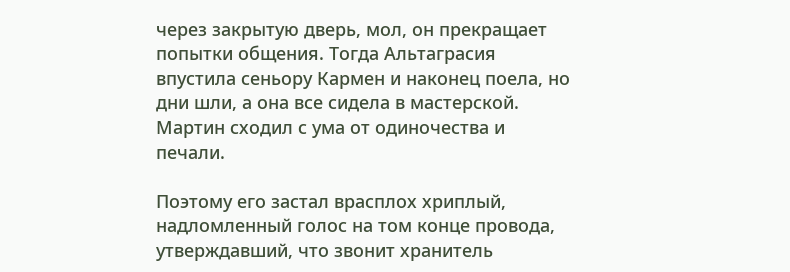через закрытую дверь, мол, он прекращает попытки общения. Тогда Альтаграсия впустила сеньору Кармен и наконец поела, но дни шли, а она все сидела в мастерской. Мартин сходил с ума от одиночества и печали.

Поэтому его застал врасплох хриплый, надломленный голос на том конце провода, утверждавший, что звонит хранитель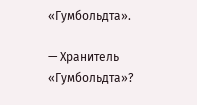«Гумбольдта».

— Хранитель «Гумбольдта»?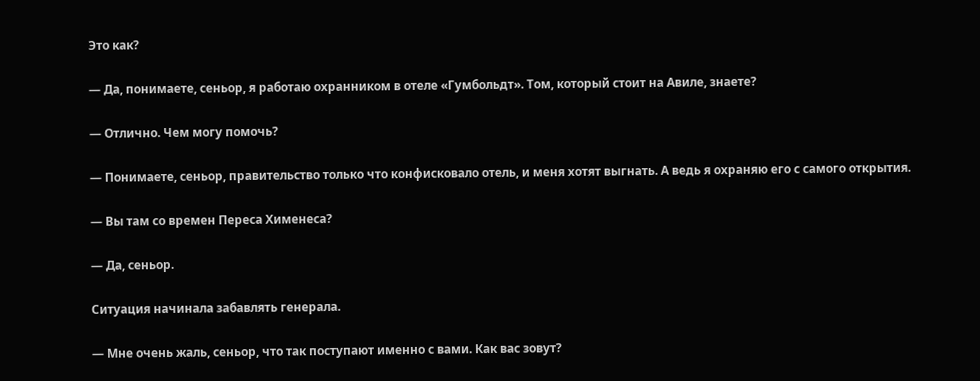Это как?

— Да, понимаете, сеньор, я работаю охранником в отеле «Гумбольдт». Том, который стоит на Авиле, знаете?

— Отлично. Чем могу помочь?

— Понимаете, сеньор, правительство только что конфисковало отель, и меня хотят выгнать. А ведь я охраняю его с самого открытия.

— Вы там со времен Переса Хименеса?

— Да, сеньор.

Ситуация начинала забавлять генерала.

— Мне очень жаль, сеньор, что так поступают именно с вами. Как вас зовут?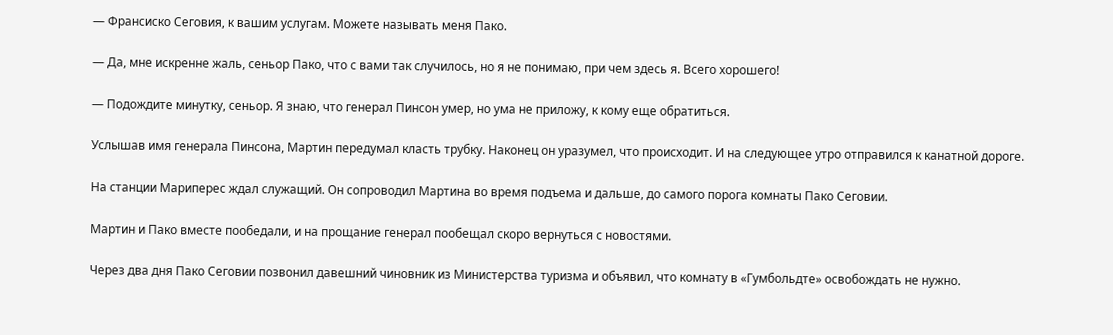— Франсиско Сеговия, к вашим услугам. Можете называть меня Пако.

— Да, мне искренне жаль, сеньор Пако, что с вами так случилось, но я не понимаю, при чем здесь я. Всего хорошего!

— Подождите минутку, сеньор. Я знаю, что генерал Пинсон умер, но ума не приложу, к кому еще обратиться.

Услышав имя генерала Пинсона, Мартин передумал класть трубку. Наконец он уразумел, что происходит. И на следующее утро отправился к канатной дороге.

На станции Мариперес ждал служащий. Он сопроводил Мартина во время подъема и дальше, до самого порога комнаты Пако Сеговии.

Мартин и Пако вместе пообедали, и на прощание генерал пообещал скоро вернуться с новостями.

Через два дня Пако Сеговии позвонил давешний чиновник из Министерства туризма и объявил, что комнату в «Гумбольдте» освобождать не нужно.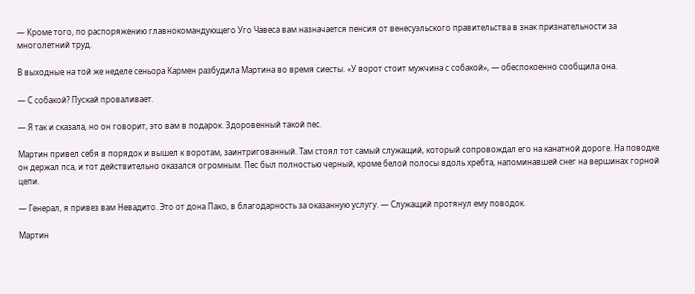— Кроме того, по распоряжению главнокомандующего Уго Чавеса вам назначается пенсия от венесуэльского правительства в знак признательности за многолетний труд.

В выходные на той же неделе сеньора Кармен разбудила Мартина во время сиесты. «У ворот стоит мужчина с собакой», — обеспокоенно сообщила она.

— С собакой? Пускай проваливает.

— Я так и сказала, но он говорит, это вам в подарок. Здоровенный такой пес.

Мартин привел себя в порядок и вышел к воротам, заинтригованный. Там стоял тот самый служащий, который сопровождал его на канатной дороге. На поводке он держал пса, и тот действительно оказался огромным. Пес был полностью черный, кроме белой полосы вдоль хребта, напоминавшей снег на вершинах горной цепи.

— Генерал, я привез вам Невадито. Это от дона Пако, в благодарность за оказанную услугу. — Служащий протянул ему поводок.

Мартин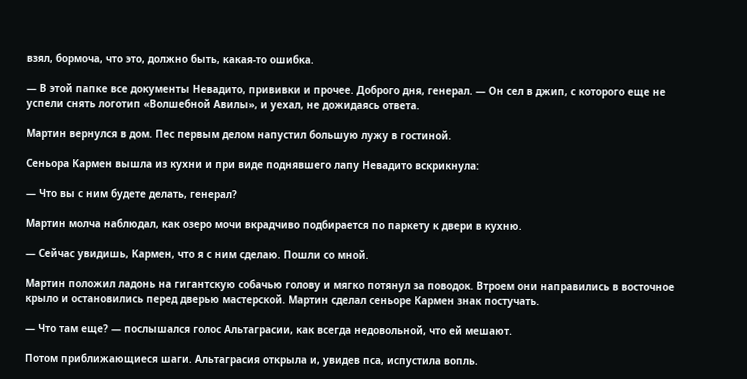взял, бормоча, что это, должно быть, какая-то ошибка.

— В этой папке все документы Невадито, прививки и прочее. Доброго дня, генерал. — Он сел в джип, с которого еще не успели снять логотип «Волшебной Авилы», и уехал, не дожидаясь ответа.

Мартин вернулся в дом. Пес первым делом напустил большую лужу в гостиной.

Сеньора Кармен вышла из кухни и при виде поднявшего лапу Невадито вскрикнула:

— Что вы с ним будете делать, генерал?

Мартин молча наблюдал, как озеро мочи вкрадчиво подбирается по паркету к двери в кухню.

— Сейчас увидишь, Кармен, что я с ним сделаю. Пошли со мной.

Мартин положил ладонь на гигантскую собачью голову и мягко потянул за поводок. Втроем они направились в восточное крыло и остановились перед дверью мастерской. Мартин сделал сеньоре Кармен знак постучать.

— Что там еще? — послышался голос Альтаграсии, как всегда недовольной, что ей мешают.

Потом приближающиеся шаги. Альтаграсия открыла и, увидев пса, испустила вопль.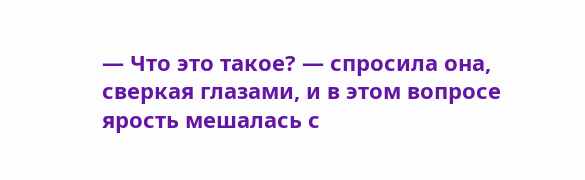— Что это такое? — спросила она, сверкая глазами, и в этом вопросе ярость мешалась с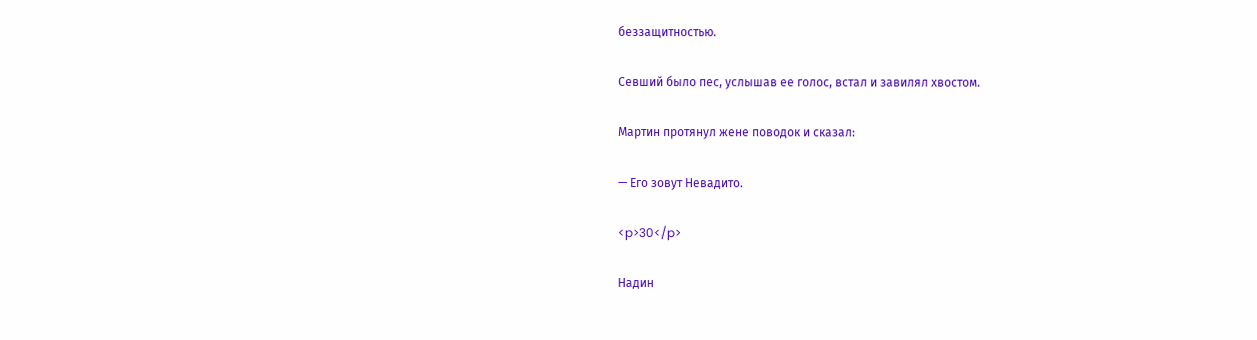беззащитностью.

Севший было пес, услышав ее голос, встал и завилял хвостом.

Мартин протянул жене поводок и сказал:

— Его зовут Невадито.

<p>30</p>

Надин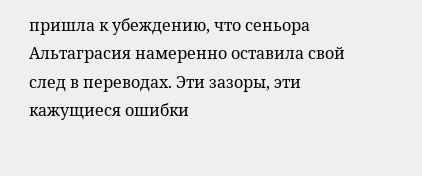пришла к убеждению, что сеньора Альтаграсия намеренно оставила свой след в переводах. Эти зазоры, эти кажущиеся ошибки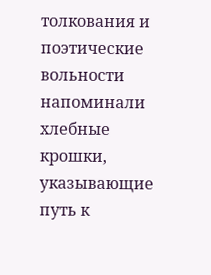толкования и поэтические вольности напоминали хлебные крошки, указывающие путь к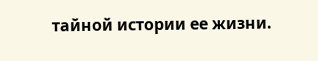тайной истории ее жизни.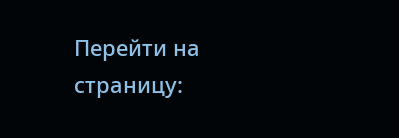Перейти на страницу: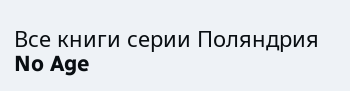Все книги серии Поляндрия No Age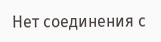Нет соединения с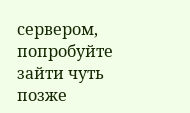сервером, попробуйте зайти чуть позже